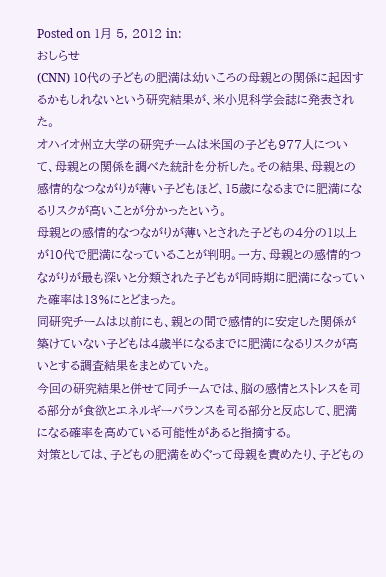Posted on 1月 5, 2012 in:
おしらせ
(CNN) 10代の子どもの肥満は幼いころの母親との関係に起因するかもしれないという研究結果が、米小児科学会誌に発表された。
オハイオ州立大学の研究チームは米国の子ども977人について、母親との関係を調べた統計を分析した。その結果、母親との感情的なつながりが薄い子どもほど、15歳になるまでに肥満になるリスクが高いことが分かったという。
母親との感情的なつながりが薄いとされた子どもの4分の1以上が10代で肥満になっていることが判明。一方、母親との感情的つながりが最も深いと分類された子どもが同時期に肥満になっていた確率は13%にとどまった。
同研究チームは以前にも、親との間で感情的に安定した関係が築けていない子どもは4歳半になるまでに肥満になるリスクが高いとする調査結果をまとめていた。
今回の研究結果と併せて同チームでは、脳の感情とストレスを司る部分が食欲とエネルギーバランスを司る部分と反応して、肥満になる確率を高めている可能性があると指摘する。
対策としては、子どもの肥満をめぐって母親を責めたり、子どもの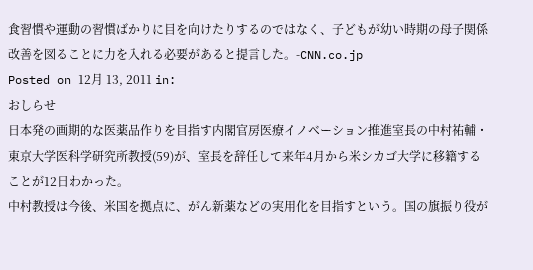食習慣や運動の習慣ばかりに目を向けたりするのではなく、子どもが幼い時期の母子関係改善を図ることに力を入れる必要があると提言した。-CNN.co.jp
Posted on 12月 13, 2011 in:
おしらせ
日本発の画期的な医薬品作りを目指す内閣官房医療イノベーション推進室長の中村祐輔・東京大学医科学研究所教授(59)が、室長を辞任して来年4月から米シカゴ大学に移籍することが12日わかった。
中村教授は今後、米国を拠点に、がん新薬などの実用化を目指すという。国の旗振り役が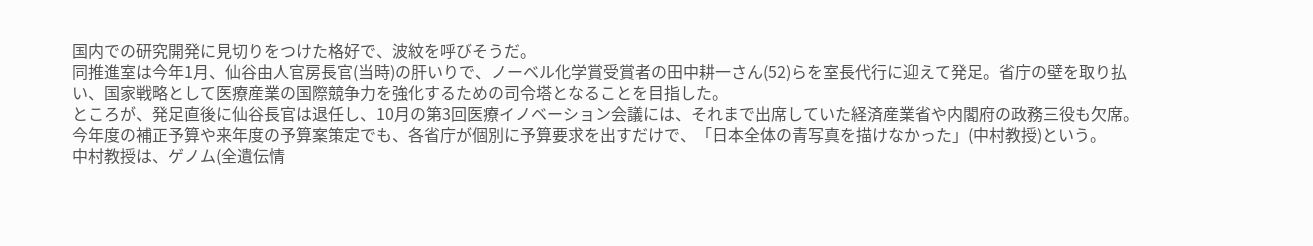国内での研究開発に見切りをつけた格好で、波紋を呼びそうだ。
同推進室は今年1月、仙谷由人官房長官(当時)の肝いりで、ノーベル化学賞受賞者の田中耕一さん(52)らを室長代行に迎えて発足。省庁の壁を取り払い、国家戦略として医療産業の国際競争力を強化するための司令塔となることを目指した。
ところが、発足直後に仙谷長官は退任し、10月の第3回医療イノベーション会議には、それまで出席していた経済産業省や内閣府の政務三役も欠席。今年度の補正予算や来年度の予算案策定でも、各省庁が個別に予算要求を出すだけで、「日本全体の青写真を描けなかった」(中村教授)という。
中村教授は、ゲノム(全遺伝情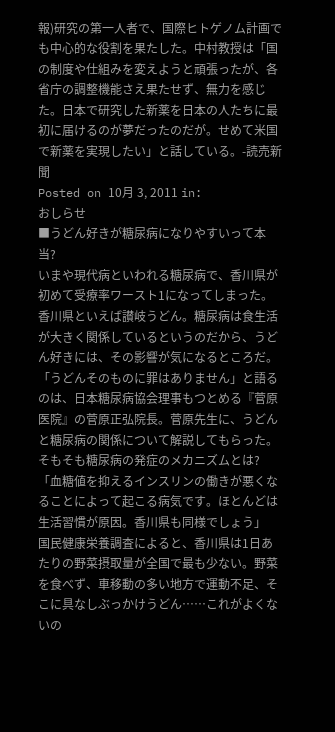報)研究の第一人者で、国際ヒトゲノム計画でも中心的な役割を果たした。中村教授は「国の制度や仕組みを変えようと頑張ったが、各省庁の調整機能さえ果たせず、無力を感じた。日本で研究した新薬を日本の人たちに最初に届けるのが夢だったのだが。せめて米国で新薬を実現したい」と話している。-読売新聞
Posted on 10月 3, 2011 in:
おしらせ
■うどん好きが糖尿病になりやすいって本当?
いまや現代病といわれる糖尿病で、香川県が初めて受療率ワースト1になってしまった。香川県といえば讃岐うどん。糖尿病は食生活が大きく関係しているというのだから、うどん好きには、その影響が気になるところだ。
「うどんそのものに罪はありません」と語るのは、日本糖尿病協会理事もつとめる『菅原医院』の菅原正弘院長。菅原先生に、うどんと糖尿病の関係について解説してもらった。
そもそも糖尿病の発症のメカニズムとは?「血糖値を抑えるインスリンの働きが悪くなることによって起こる病気です。ほとんどは生活習慣が原因。香川県も同様でしょう」
国民健康栄養調査によると、香川県は1日あたりの野菜摂取量が全国で最も少ない。野菜を食べず、車移動の多い地方で運動不足、そこに具なしぶっかけうどん……これがよくないの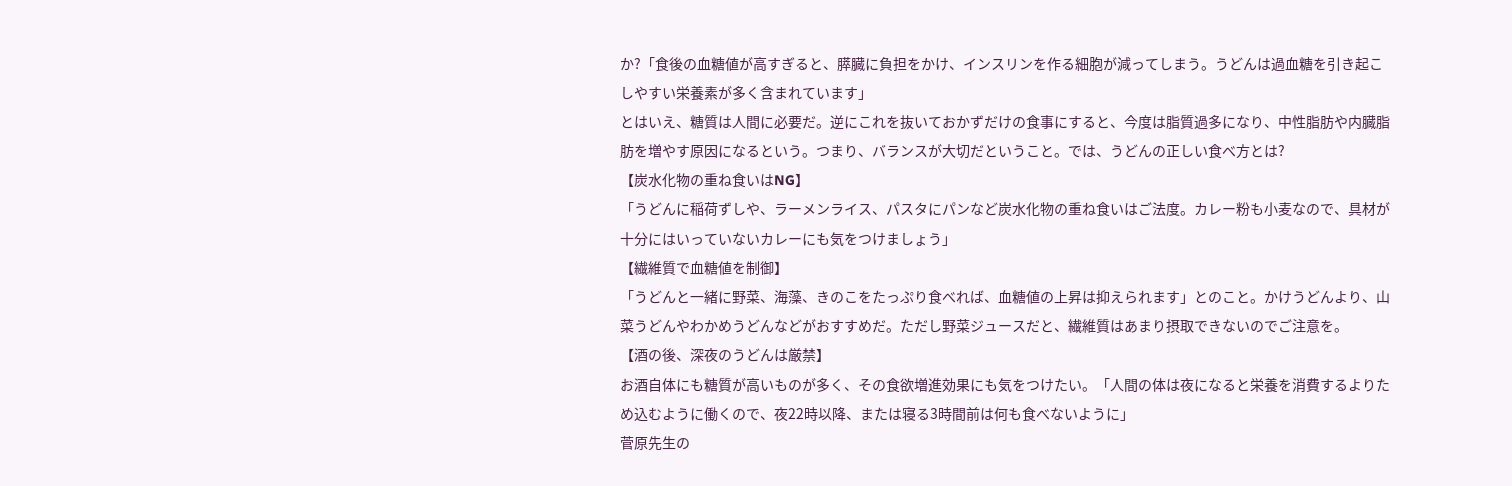か?「食後の血糖値が高すぎると、膵臓に負担をかけ、インスリンを作る細胞が減ってしまう。うどんは過血糖を引き起こしやすい栄養素が多く含まれています」
とはいえ、糖質は人間に必要だ。逆にこれを抜いておかずだけの食事にすると、今度は脂質過多になり、中性脂肪や内臓脂肪を増やす原因になるという。つまり、バランスが大切だということ。では、うどんの正しい食べ方とは?
【炭水化物の重ね食いはNG】
「うどんに稲荷ずしや、ラーメンライス、パスタにパンなど炭水化物の重ね食いはご法度。カレー粉も小麦なので、具材が十分にはいっていないカレーにも気をつけましょう」
【繊維質で血糖値を制御】
「うどんと一緒に野菜、海藻、きのこをたっぷり食べれば、血糖値の上昇は抑えられます」とのこと。かけうどんより、山菜うどんやわかめうどんなどがおすすめだ。ただし野菜ジュースだと、繊維質はあまり摂取できないのでご注意を。
【酒の後、深夜のうどんは厳禁】
お酒自体にも糖質が高いものが多く、その食欲増進効果にも気をつけたい。「人間の体は夜になると栄養を消費するよりため込むように働くので、夜22時以降、または寝る3時間前は何も食べないように」
菅原先生の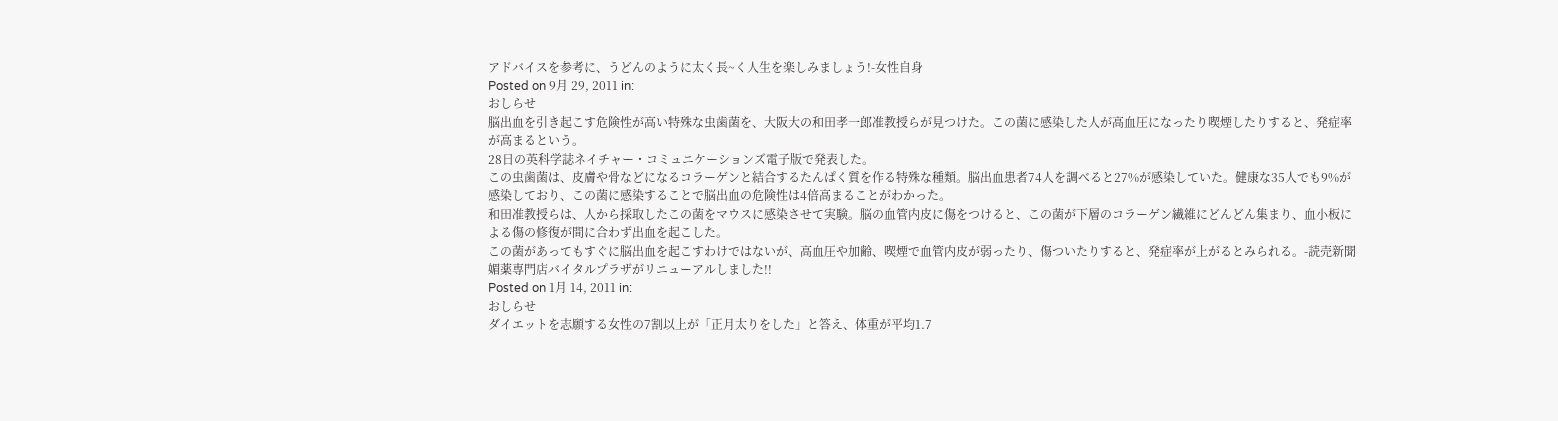アドバイスを参考に、うどんのように太く長~く人生を楽しみましょう!-女性自身
Posted on 9月 29, 2011 in:
おしらせ
脳出血を引き起こす危険性が高い特殊な虫歯菌を、大阪大の和田孝一郎准教授らが見つけた。この菌に感染した人が高血圧になったり喫煙したりすると、発症率が高まるという。
28日の英科学誌ネイチャー・コミュニケーションズ電子版で発表した。
この虫歯菌は、皮膚や骨などになるコラーゲンと結合するたんぱく質を作る特殊な種類。脳出血患者74人を調べると27%が感染していた。健康な35人でも9%が感染しており、この菌に感染することで脳出血の危険性は4倍高まることがわかった。
和田准教授らは、人から採取したこの菌をマウスに感染させて実験。脳の血管内皮に傷をつけると、この菌が下層のコラーゲン繊維にどんどん集まり、血小板による傷の修復が間に合わず出血を起こした。
この菌があってもすぐに脳出血を起こすわけではないが、高血圧や加齢、喫煙で血管内皮が弱ったり、傷ついたりすると、発症率が上がるとみられる。-読売新聞
媚薬専門店バイタルプラザがリニューアルしました!!
Posted on 1月 14, 2011 in:
おしらせ
ダイエットを志願する女性の7割以上が「正月太りをした」と答え、体重が平均1.7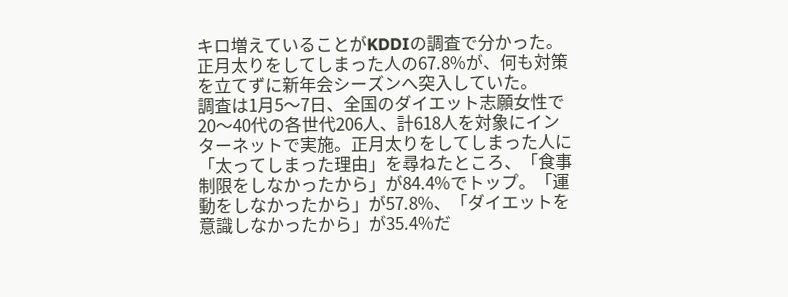キロ増えていることがKDDIの調査で分かった。正月太りをしてしまった人の67.8%が、何も対策を立てずに新年会シーズンへ突入していた。
調査は1月5〜7日、全国のダイエット志願女性で20〜40代の各世代206人、計618人を対象にインターネットで実施。正月太りをしてしまった人に「太ってしまった理由」を尋ねたところ、「食事制限をしなかったから」が84.4%でトップ。「運動をしなかったから」が57.8%、「ダイエットを意識しなかったから」が35.4%だ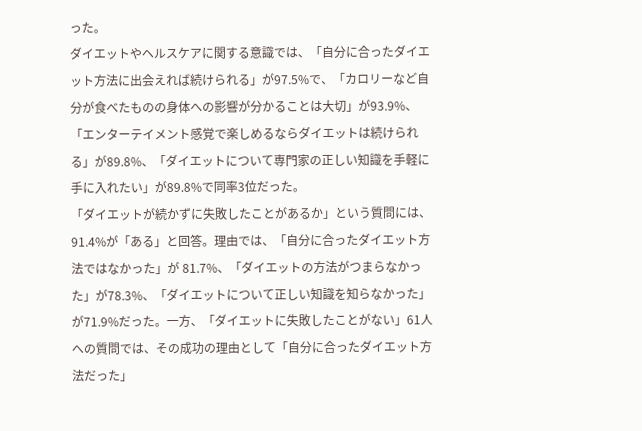った。
ダイエットやヘルスケアに関する意識では、「自分に合ったダイエット方法に出会えれば続けられる」が97.5%で、「カロリーなど自分が食べたものの身体への影響が分かることは大切」が93.9%、「エンターテイメント感覚で楽しめるならダイエットは続けられる」が89.8%、「ダイエットについて専門家の正しい知識を手軽に手に入れたい」が89.8%で同率3位だった。
「ダイエットが続かずに失敗したことがあるか」という質問には、91.4%が「ある」と回答。理由では、「自分に合ったダイエット方法ではなかった」が 81.7%、「ダイエットの方法がつまらなかった」が78.3%、「ダイエットについて正しい知識を知らなかった」が71.9%だった。一方、「ダイエットに失敗したことがない」61人への質問では、その成功の理由として「自分に合ったダイエット方法だった」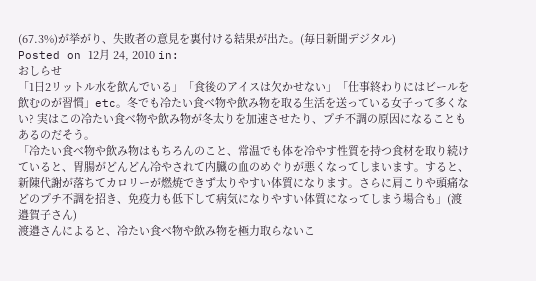(67.3%)が挙がり、失敗者の意見を裏付ける結果が出た。(毎日新聞デジタル)
Posted on 12月 24, 2010 in:
おしらせ
「1日2リットル水を飲んでいる」「食後のアイスは欠かせない」「仕事終わりにはビールを飲むのが習慣」etc。冬でも冷たい食べ物や飲み物を取る生活を送っている女子って多くない? 実はこの冷たい食べ物や飲み物が冬太りを加速させたり、プチ不調の原因になることもあるのだそう。
「冷たい食べ物や飲み物はもちろんのこと、常温でも体を冷やす性質を持つ食材を取り続けていると、胃腸がどんどん冷やされて内臓の血のめぐりが悪くなってしまいます。すると、新陳代謝が落ちてカロリーが燃焼できず太りやすい体質になります。さらに肩こりや頭痛などのプチ不調を招き、免疫力も低下して病気になりやすい体質になってしまう場合も」(渡邉賀子さん)
渡邉さんによると、冷たい食べ物や飲み物を極力取らないこ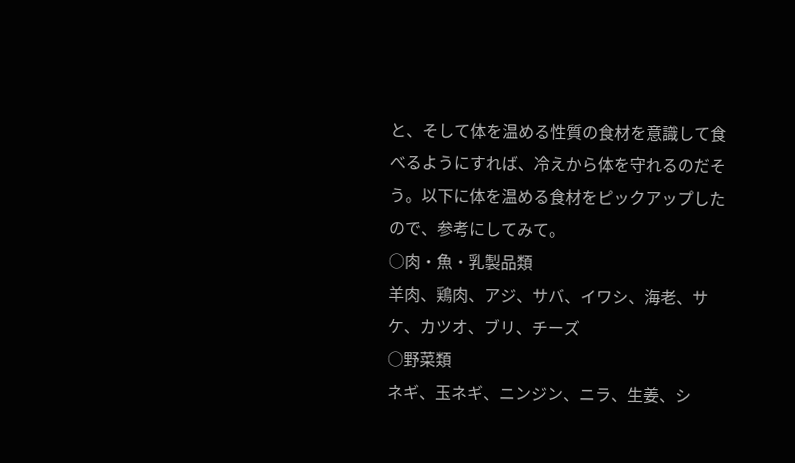と、そして体を温める性質の食材を意識して食べるようにすれば、冷えから体を守れるのだそう。以下に体を温める食材をピックアップしたので、参考にしてみて。
○肉・魚・乳製品類
羊肉、鶏肉、アジ、サバ、イワシ、海老、サケ、カツオ、ブリ、チーズ
○野菜類
ネギ、玉ネギ、ニンジン、ニラ、生姜、シ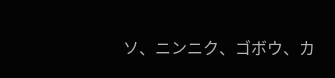ソ、ニンニク、ゴボウ、カ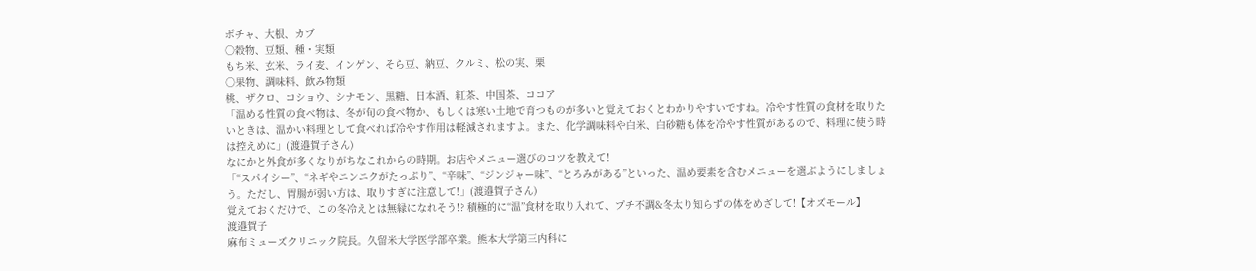ボチャ、大根、カブ
○穀物、豆類、種・実類
もち米、玄米、ライ麦、インゲン、そら豆、納豆、クルミ、松の実、栗
○果物、調味料、飲み物類
桃、ザクロ、コショウ、シナモン、黒糖、日本酒、紅茶、中国茶、ココア
「温める性質の食べ物は、冬が旬の食べ物か、もしくは寒い土地で育つものが多いと覚えておくとわかりやすいですね。冷やす性質の食材を取りたいときは、温かい料理として食べれば冷やす作用は軽減されますよ。また、化学調味料や白米、白砂糖も体を冷やす性質があるので、料理に使う時は控えめに」(渡邉賀子さん)
なにかと外食が多くなりがちなこれからの時期。お店やメニュー選びのコツを教えて!
「“スパイシー”、“ネギやニンニクがたっぷり”、“辛味”、“ジンジャー味”、“とろみがある”といった、温め要素を含むメニューを選ぶようにしましょう。ただし、胃腸が弱い方は、取りすぎに注意して!」(渡邉賀子さん)
覚えておくだけで、この冬冷えとは無縁になれそう!? 積極的に“温”食材を取り入れて、プチ不調&冬太り知らずの体をめざして!【オズモール】
渡邉賀子
麻布ミューズクリニック院長。久留米大学医学部卒業。熊本大学第三内科に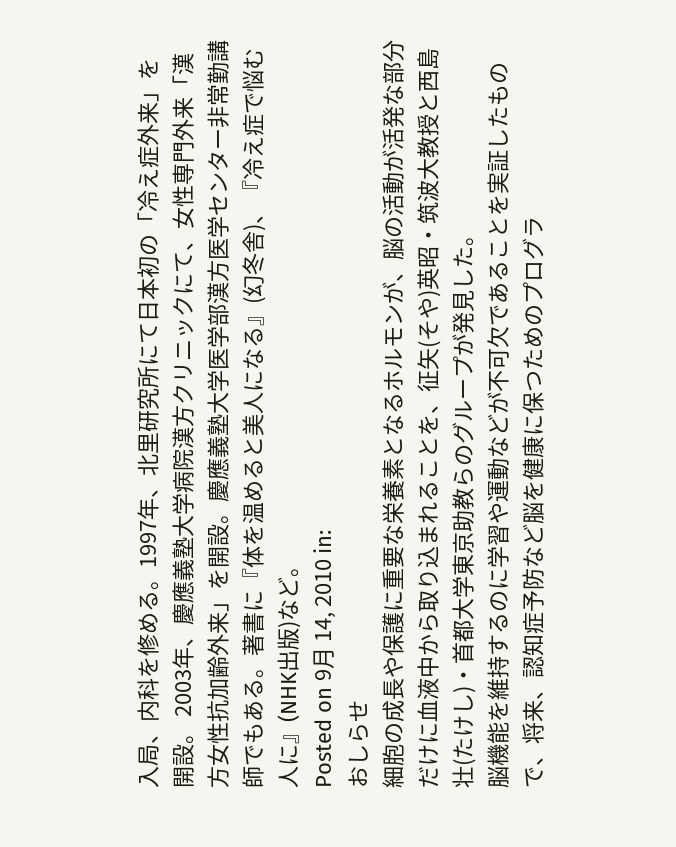入局、内科を修める。1997年、北里研究所にて日本初の「冷え症外来」を開設。 2003年、慶應義塾大学病院漢方クリニックにて、女性専門外来「漢方女性抗加齢外来」を開設。慶應義塾大学医学部漢方医学センター非常勤講師でもある。著書に『体を温めると美人になる』(幻冬舎)、『冷え症で悩む人に』(NHK出版)など。
Posted on 9月 14, 2010 in:
おしらせ
細胞の成長や保護に重要な栄養素となるホルモンが、脳の活動が活発な部分だけに血液中から取り込まれることを、征矢(そや)英昭・筑波大教授と西島壮(たけし)・首都大学東京助教らのグループが発見した。
脳機能を維持するのに学習や運動などが不可欠であることを実証したもので、将来、認知症予防など脳を健康に保つためのプログラ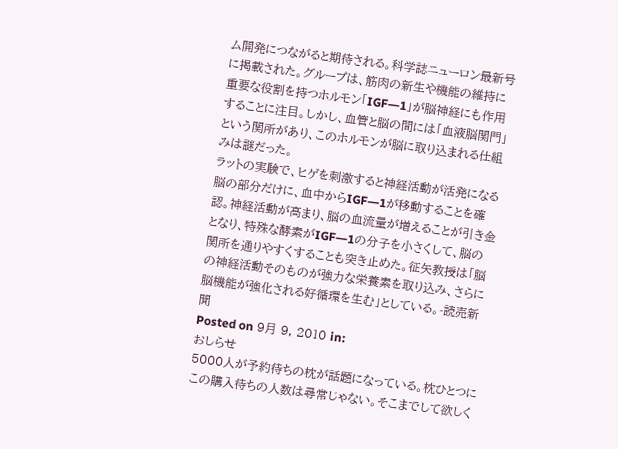ム開発につながると期待される。科学誌ニューロン最新号に掲載された。グループは、筋肉の新生や機能の維持に重要な役割を持つホルモン「IGF―1」が脳神経にも作用することに注目。しかし、血管と脳の間には「血液脳関門」という関所があり、このホルモンが脳に取り込まれる仕組みは謎だった。
ラットの実験で、ヒゲを刺激すると神経活動が活発になる脳の部分だけに、血中からIGF―1が移動することを確認。神経活動が高まり、脳の血流量が増えることが引き金となり、特殊な酵素がIGF―1の分子を小さくして、脳の関所を通りやすくすることも突き止めた。征矢教授は「脳の神経活動そのものが強力な栄養素を取り込み、さらに脳機能が強化される好循環を生む」としている。-読売新聞
Posted on 9月 9, 2010 in:
おしらせ
5000人が予約待ちの枕が話題になっている。枕ひとつにこの購入待ちの人数は尋常じゃない。そこまでして欲しく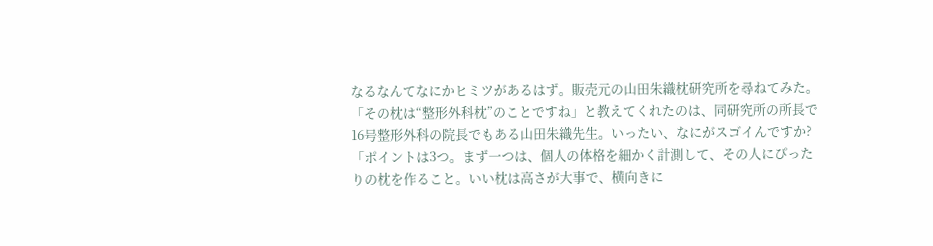なるなんてなにかヒミツがあるはず。販売元の山田朱織枕研究所を尋ねてみた。
「その枕は“整形外科枕”のことですね」と教えてくれたのは、同研究所の所長で16号整形外科の院長でもある山田朱織先生。いったい、なにがスゴイんですか?
「ポイントは3つ。まず一つは、個人の体格を細かく計測して、その人にぴったりの枕を作ること。いい枕は高さが大事で、横向きに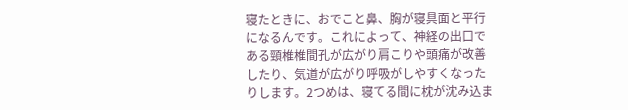寝たときに、おでこと鼻、胸が寝具面と平行になるんです。これによって、神経の出口である頸椎椎間孔が広がり肩こりや頭痛が改善したり、気道が広がり呼吸がしやすくなったりします。2つめは、寝てる間に枕が沈み込ま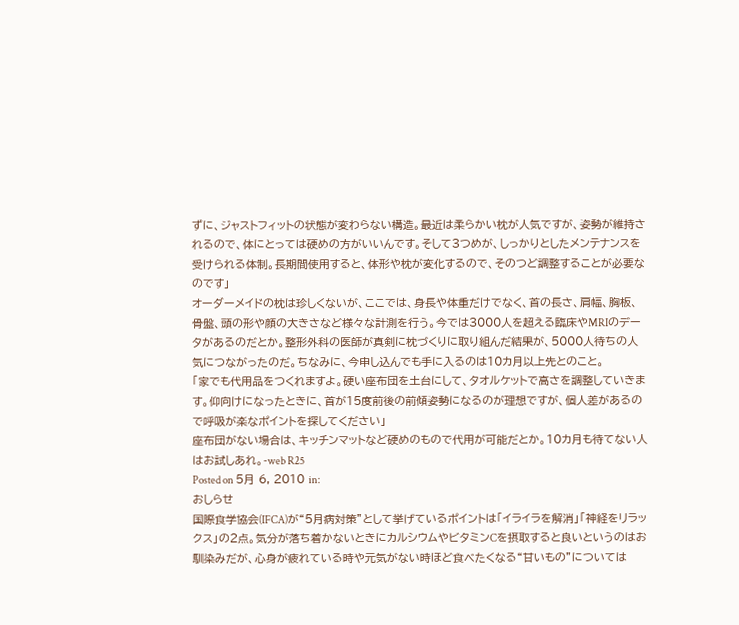ずに、ジャストフィットの状態が変わらない構造。最近は柔らかい枕が人気ですが、姿勢が維持されるので、体にとっては硬めの方がいいんです。そして3つめが、しっかりとしたメンテナンスを受けられる体制。長期間使用すると、体形や枕が変化するので、そのつど調整することが必要なのです」
オーダーメイドの枕は珍しくないが、ここでは、身長や体重だけでなく、首の長さ、肩幅、胸板、骨盤、頭の形や顔の大きさなど様々な計測を行う。今では3000人を超える臨床やMRIのデータがあるのだとか。整形外科の医師が真剣に枕づくりに取り組んだ結果が、5000人待ちの人気につながったのだ。ちなみに、今申し込んでも手に入るのは10カ月以上先とのこと。
「家でも代用品をつくれますよ。硬い座布団を土台にして、タオルケットで高さを調整していきます。仰向けになったときに、首が15度前後の前傾姿勢になるのが理想ですが、個人差があるので呼吸が楽なポイントを探してください」
座布団がない場合は、キッチンマットなど硬めのもので代用が可能だとか。10カ月も待てない人はお試しあれ。-web R25
Posted on 5月 6, 2010 in:
おしらせ
国際食学協会(IFCA)が“5月病対策”として挙げているポイントは「イライラを解消」「神経をリラックス」の2点。気分が落ち着かないときにカルシウムやビタミンCを摂取すると良いというのはお馴染みだが、心身が疲れている時や元気がない時ほど食べたくなる“甘いもの”については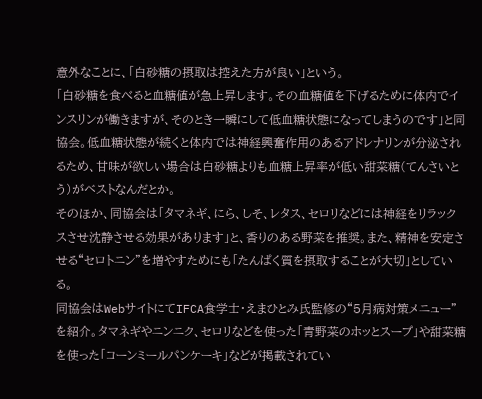意外なことに、「白砂糖の摂取は控えた方が良い」という。
「白砂糖を食べると血糖値が急上昇します。その血糖値を下げるために体内でインスリンが働きますが、そのとき一瞬にして低血糖状態になってしまうのです」と同協会。低血糖状態が続くと体内では神経興奮作用のあるアドレナリンが分泌されるため、甘味が欲しい場合は白砂糖よりも血糖上昇率が低い甜菜糖(てんさいとう)がベストなんだとか。
そのほか、同協会は「タマネギ、にら、しそ、レタス、セロリなどには神経をリラックスさせ沈静させる効果があります」と、香りのある野菜を推奨。また、精神を安定させる“セロトニン”を増やすためにも「たんぱく質を摂取することが大切」としている。
同協会はWebサイトにてIFCA食学士・えまひとみ氏監修の“5月病対策メニュー”を紹介。タマネギやニンニク、セロリなどを使った「青野菜のホッとスープ」や甜菜糖を使った「コーンミールパンケーキ」などが掲載されてい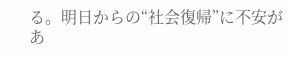る。明日からの“社会復帰”に不安があ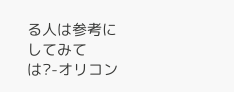る人は参考にしてみては?-オリコン